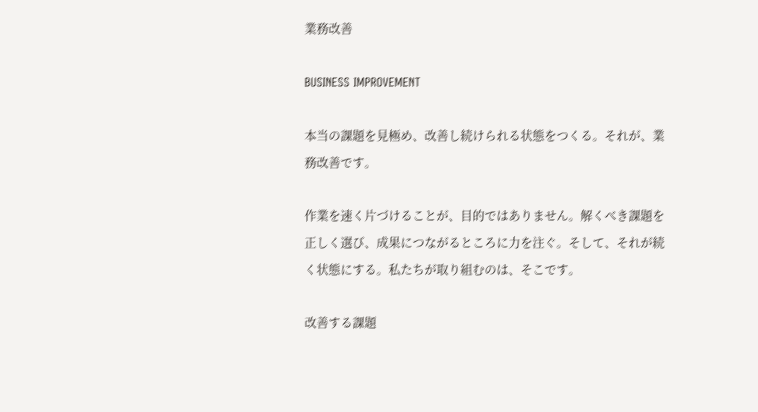業務改善

BUSINESS IMPROVEMENT

本当の課題を見極め、改善し続けられる状態をつくる。それが、業務改善です。

作業を速く片づけることが、目的ではありません。解くべき課題を正しく選び、成果につながるところに力を注ぐ。そして、それが続く状態にする。私たちが取り組むのは、そこです。

改善する課題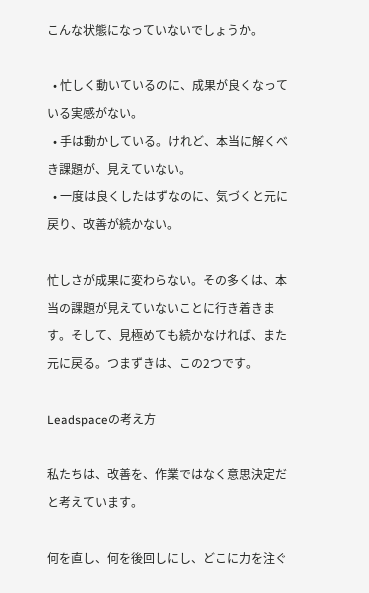こんな状態になっていないでしょうか。

  • 忙しく動いているのに、成果が良くなっている実感がない。
  • 手は動かしている。けれど、本当に解くべき課題が、見えていない。
  • 一度は良くしたはずなのに、気づくと元に戻り、改善が続かない。

忙しさが成果に変わらない。その多くは、本当の課題が見えていないことに行き着きます。そして、見極めても続かなければ、また元に戻る。つまずきは、この2つです。

Leadspaceの考え方

私たちは、改善を、作業ではなく意思決定だと考えています。

何を直し、何を後回しにし、どこに力を注ぐ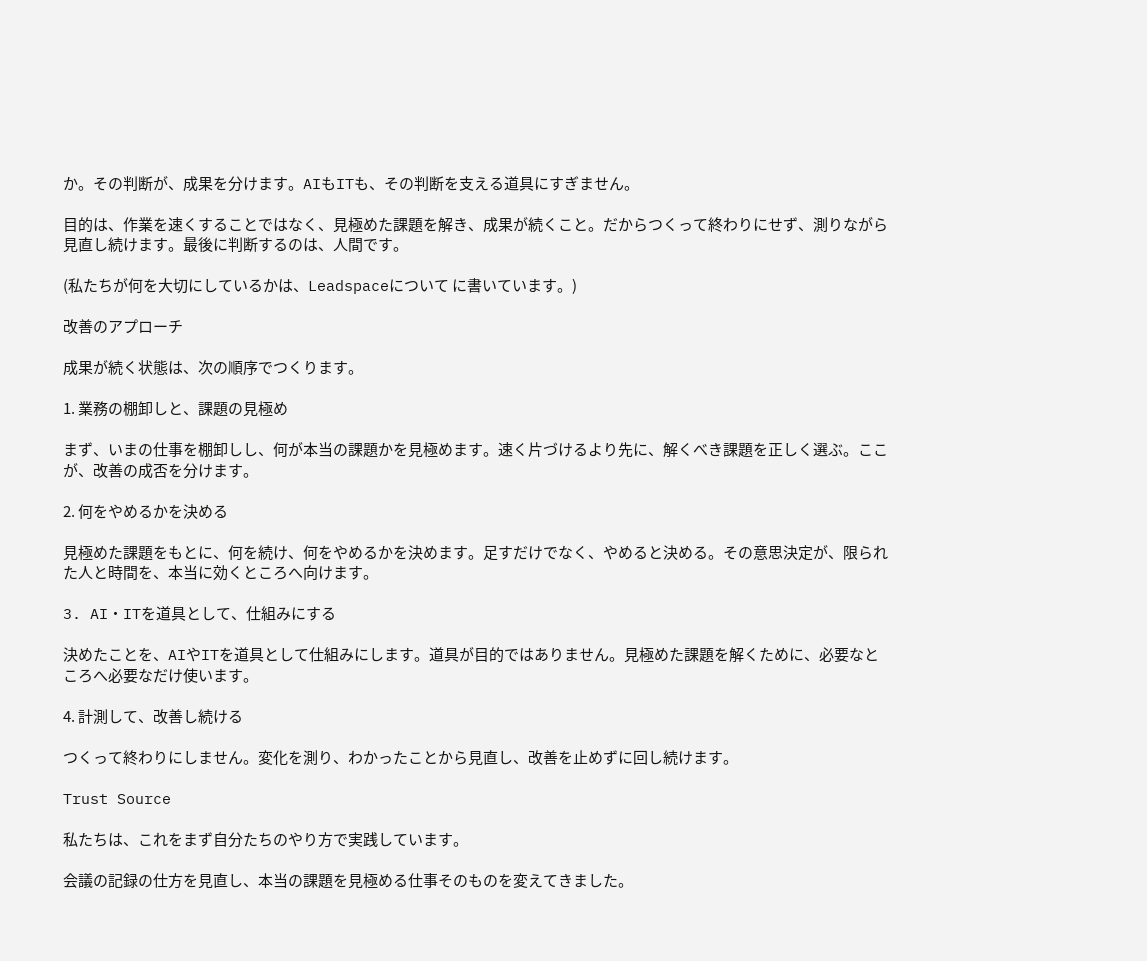か。その判断が、成果を分けます。AIもITも、その判断を支える道具にすぎません。

目的は、作業を速くすることではなく、見極めた課題を解き、成果が続くこと。だからつくって終わりにせず、測りながら見直し続けます。最後に判断するのは、人間です。

(私たちが何を大切にしているかは、Leadspaceについて に書いています。)

改善のアプローチ

成果が続く状態は、次の順序でつくります。

1. 業務の棚卸しと、課題の見極め

まず、いまの仕事を棚卸しし、何が本当の課題かを見極めます。速く片づけるより先に、解くべき課題を正しく選ぶ。ここが、改善の成否を分けます。

2. 何をやめるかを決める

見極めた課題をもとに、何を続け、何をやめるかを決めます。足すだけでなく、やめると決める。その意思決定が、限られた人と時間を、本当に効くところへ向けます。

3. AI・ITを道具として、仕組みにする

決めたことを、AIやITを道具として仕組みにします。道具が目的ではありません。見極めた課題を解くために、必要なところへ必要なだけ使います。

4. 計測して、改善し続ける

つくって終わりにしません。変化を測り、わかったことから見直し、改善を止めずに回し続けます。

Trust Source

私たちは、これをまず自分たちのやり方で実践しています。

会議の記録の仕方を見直し、本当の課題を見極める仕事そのものを変えてきました。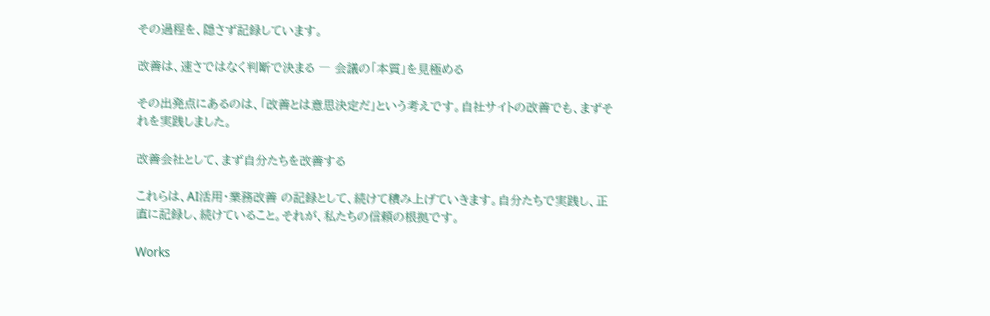その過程を、隠さず記録しています。

改善は、速さではなく判断で決まる ― 会議の「本質」を見極める

その出発点にあるのは、「改善とは意思決定だ」という考えです。自社サイトの改善でも、まずそれを実践しました。

改善会社として、まず自分たちを改善する

これらは、AI活用・業務改善 の記録として、続けて積み上げていきます。自分たちで実践し、正直に記録し、続けていること。それが、私たちの信頼の根拠です。

Works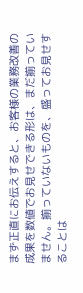まず正直にお伝えすると、お客様の業務改善の成果を数値でお見せできる形は、まだ揃っていません。揃っていないものを、盛ってお見せすることは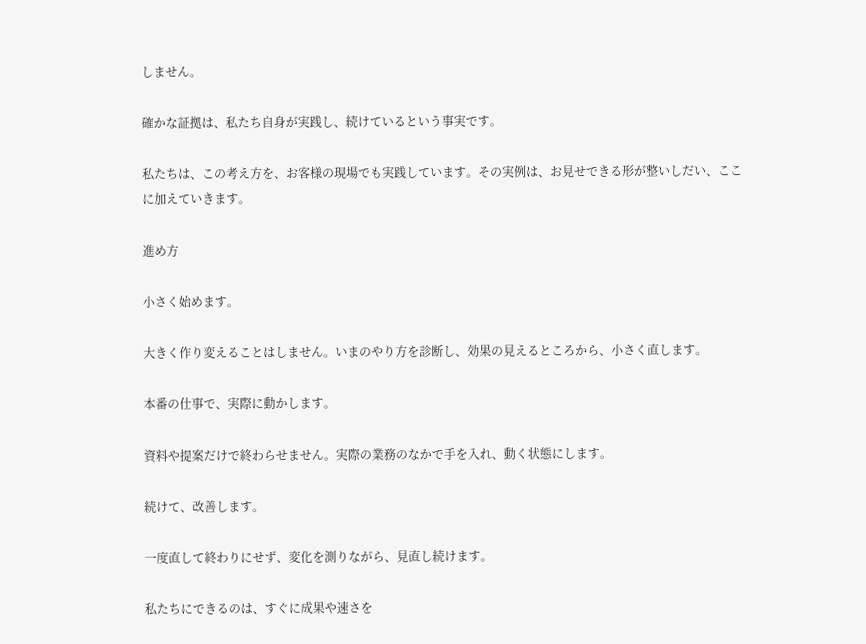しません。

確かな証拠は、私たち自身が実践し、続けているという事実です。

私たちは、この考え方を、お客様の現場でも実践しています。その実例は、お見せできる形が整いしだい、ここに加えていきます。

進め方

小さく始めます。

大きく作り変えることはしません。いまのやり方を診断し、効果の見えるところから、小さく直します。

本番の仕事で、実際に動かします。

資料や提案だけで終わらせません。実際の業務のなかで手を入れ、動く状態にします。

続けて、改善します。

一度直して終わりにせず、変化を測りながら、見直し続けます。

私たちにできるのは、すぐに成果や速さを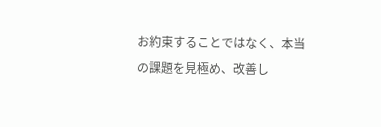お約束することではなく、本当の課題を見極め、改善し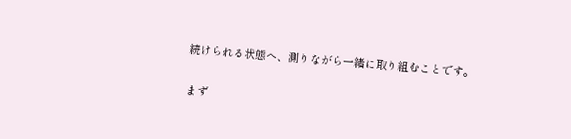続けられる状態へ、測りながら一緒に取り組むことです。

まず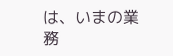は、いまの業務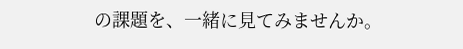の課題を、一緒に見てみませんか。